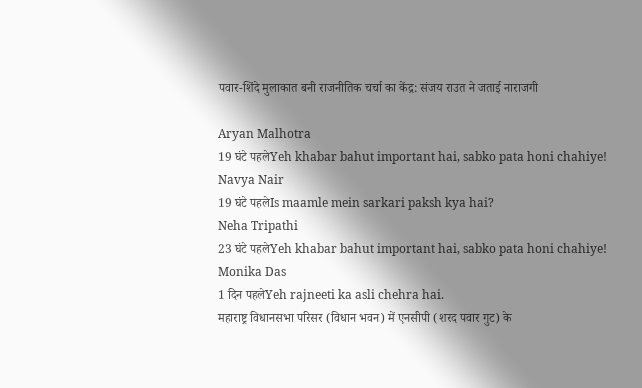पवार-शिंदे मुलाकात बनी राजनीतिक चर्चा का केंद्र: संजय राउत ने जताई नाराजगी

Aryan Malhotra
19 घंटे पहलेYeh khabar bahut important hai, sabko pata honi chahiye!
Navya Nair
19 घंटे पहलेIs maamle mein sarkari paksh kya hai?
Neha Tripathi
23 घंटे पहलेYeh khabar bahut important hai, sabko pata honi chahiye!
Monika Das
1 दिन पहलेYeh rajneeti ka asli chehra hai.
महाराष्ट्र विधानसभा परिसर (विधान भवन) में एनसीपी (शरद पवार गुट) के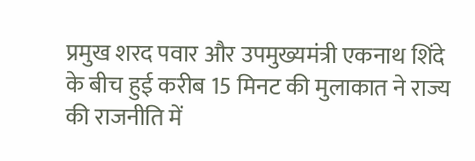प्रमुख शरद पवार और उपमुख्यमंत्री एकनाथ शिंदे के बीच हुई करीब 15 मिनट की मुलाकात ने राज्य की राजनीति में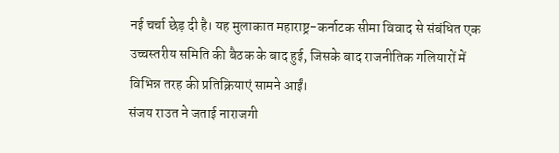नई चर्चा छेड़ दी है। यह मुलाकात महाराष्ट्र-कर्नाटक सीमा विवाद से संबंधित एक उच्चस्तरीय समिति की बैठक के बाद हुई, जिसके बाद राजनीतिक गलियारों में विभिन्न तरह की प्रतिक्रियाएं सामने आईं।
संजय राउत ने जताई नाराजगी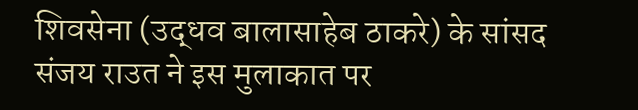शिवसेना (उद्धव बालासाहेब ठाकरे) के सांसद संजय राउत ने इस मुलाकात पर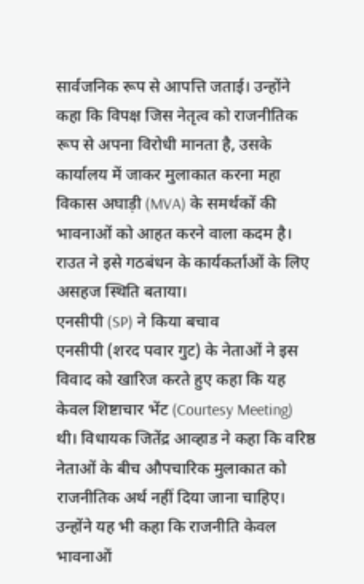सार्वजनिक रूप से आपत्ति जताई। उन्होंने कहा कि विपक्ष जिस नेतृत्व को राजनीतिक रूप से अपना विरोधी मानता है, उसके कार्यालय में जाकर मुलाकात करना महा विकास अघाड़ी (MVA) के समर्थकों की भावनाओं को आहत करने वाला कदम है। राउत ने इसे गठबंधन के कार्यकर्ताओं के लिए असहज स्थिति बताया।
एनसीपी (SP) ने किया बचाव
एनसीपी (शरद पवार गुट) के नेताओं ने इस विवाद को खारिज करते हुए कहा कि यह केवल शिष्टाचार भेंट (Courtesy Meeting) थी। विधायक जितेंद्र आव्हाड ने कहा कि वरिष्ठ नेताओं के बीच औपचारिक मुलाकात को राजनीतिक अर्थ नहीं दिया जाना चाहिए। उन्होंने यह भी कहा कि राजनीति केवल भावनाओं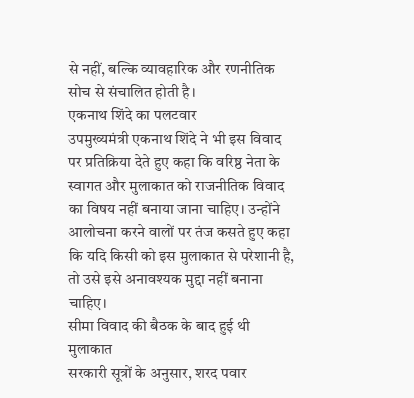से नहीं, बल्कि व्यावहारिक और रणनीतिक सोच से संचालित होती है।
एकनाथ शिंदे का पलटवार
उपमुख्यमंत्री एकनाथ शिंदे ने भी इस विवाद पर प्रतिक्रिया देते हुए कहा कि वरिष्ठ नेता के स्वागत और मुलाकात को राजनीतिक विवाद का विषय नहीं बनाया जाना चाहिए। उन्होंने आलोचना करने वालों पर तंज कसते हुए कहा कि यदि किसी को इस मुलाकात से परेशानी है, तो उसे इसे अनावश्यक मुद्दा नहीं बनाना चाहिए।
सीमा विवाद की बैठक के बाद हुई थी मुलाकात
सरकारी सूत्रों के अनुसार, शरद पवार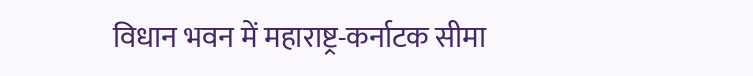विधान भवन में महाराष्ट्र-कर्नाटक सीमा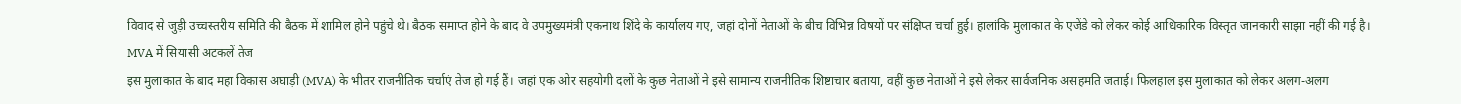विवाद से जुड़ी उच्चस्तरीय समिति की बैठक में शामिल होने पहुंचे थे। बैठक समाप्त होने के बाद वे उपमुख्यमंत्री एकनाथ शिंदे के कार्यालय गए, जहां दोनों नेताओं के बीच विभिन्न विषयों पर संक्षिप्त चर्चा हुई। हालांकि मुलाकात के एजेंडे को लेकर कोई आधिकारिक विस्तृत जानकारी साझा नहीं की गई है।
MVA में सियासी अटकलें तेज
इस मुलाकात के बाद महा विकास अघाड़ी (MVA) के भीतर राजनीतिक चर्चाएं तेज हो गई हैं। जहां एक ओर सहयोगी दलों के कुछ नेताओं ने इसे सामान्य राजनीतिक शिष्टाचार बताया, वहीं कुछ नेताओं ने इसे लेकर सार्वजनिक असहमति जताई। फिलहाल इस मुलाकात को लेकर अलग-अलग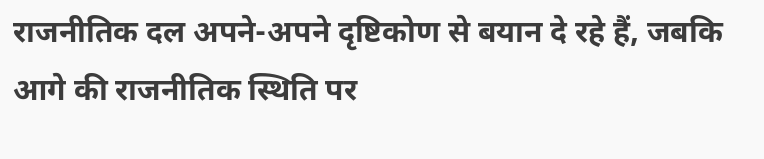राजनीतिक दल अपने-अपने दृष्टिकोण से बयान दे रहे हैं, जबकि आगे की राजनीतिक स्थिति पर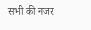सभी की नजर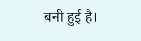बनी हुई है।